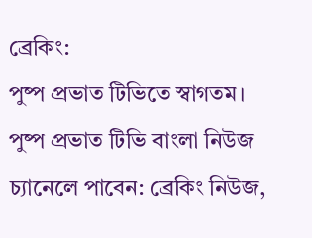ব্রেকিং:
পুষ্প প্রভাত টিভিতে স্বাগতম। পুষ্প প্রভাত টিভি বাংলা নিউজ চ্যানেলে পাবেন: ব্রেকিং নিউজ,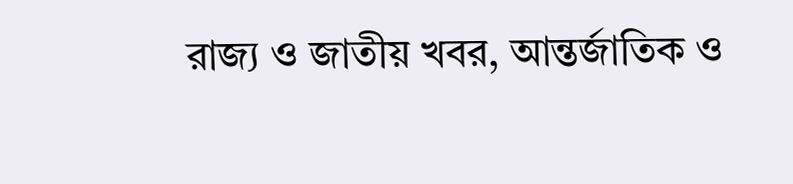রাজ্য ও জাতীয় খবর, আন্তর্জাতিক ও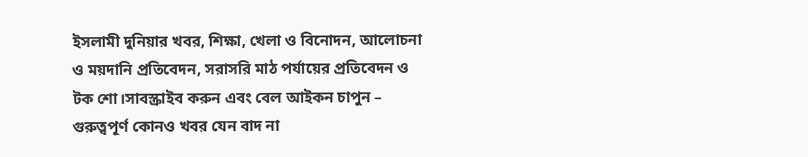ইসলামী দুনিয়ার খবর, শিক্ষা, খেলা ও বিনোদন, আলোচনা ও ময়দানি প্রতিবেদন, সরাসরি মাঠ পর্যায়ের প্রতিবেদন ও টক শো।সাবস্ক্রাইব করুন এবং বেল আইকন চাপুন – গুরুত্বপূর্ণ কোনও খবর যেন বাদ না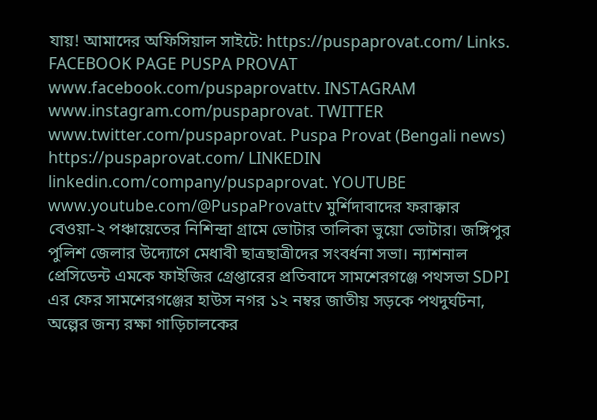যায়! আমাদের অফিসিয়াল সাইটে: https://puspaprovat.com/ Links. FACEBOOK PAGE PUSPA PROVAT www.facebook.com/puspaprovattv. INSTAGRAM www.instagram.com/puspaprovat. TWITTER www.twitter.com/puspaprovat. Puspa Provat (Bengali news) https://puspaprovat.com/ LINKEDIN linkedin.com/company/puspaprovat. YOUTUBE www.youtube.com/@PuspaProvattv মুর্শিদাবাদের ফরাক্কার বেওয়া-২ পঞ্চায়েতের নিশিন্দ্রা গ্রামে ভোটার তালিকা ভুয়ো ভোটার। জঙ্গিপুর পুলিশ জেলার উদ্যোগে মেধাবী ছাত্রছাত্রীদের সংবর্ধনা সভা। ন্যাশনাল প্রেসিডেন্ট এমকে ফাইজির গ্রেপ্তারের প্রতিবাদে সামশেরগঞ্জে পথসভা SDPI এর ফের সামশেরগঞ্জের হাউস নগর ১২ নম্বর জাতীয় সড়কে পথদুর্ঘটনা, অল্পের জন্য রক্ষা গাড়িচালকের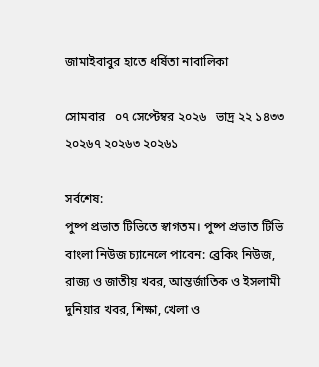জামাইবাবুর হাতে ধর্ষিতা নাবালিকা

সোমবার   ০৭ সেপ্টেম্বর ২০২৬   ভাদ্র ২২ ১৪৩৩   ২০২৬৭ ২০২৬৩ ২০২৬১

সর্বশেষ:
পুষ্প প্রভাত টিভিতে স্বাগতম। পুষ্প প্রভাত টিভি বাংলা নিউজ চ্যানেলে পাবেন: ব্রেকিং নিউজ, রাজ্য ও জাতীয় খবর, আন্তর্জাতিক ও ইসলামী দুনিয়ার খবর, শিক্ষা, খেলা ও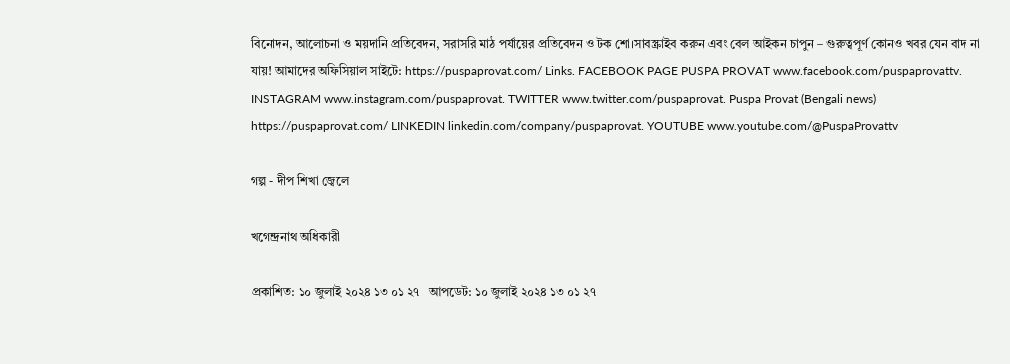বিনোদন, আলোচনা ও ময়দানি প্রতিবেদন, সরাসরি মাঠ পর্যায়ের প্রতিবেদন ও টক শো।সাবস্ক্রাইব করুন এবং বেল আইকন চাপুন – গুরুত্বপূর্ণ কোনও খবর যেন বাদ না যায়! আমাদের অফিসিয়াল সাইটে: https://puspaprovat.com/ Links. FACEBOOK PAGE PUSPA PROVAT www.facebook.com/puspaprovattv. INSTAGRAM www.instagram.com/puspaprovat. TWITTER www.twitter.com/puspaprovat. Puspa Provat (Bengali news) https://puspaprovat.com/ LINKEDIN linkedin.com/company/puspaprovat. YOUTUBE www.youtube.com/@PuspaProvattv

গল্প - দীপ শিখা জ্বেলে

খগেন্দ্রনাথ অধিকারী

প্রকাশিত: ১০ জুলাই ২০২৪ ১৩ ০১ ২৭   আপডেট: ১০ জুলাই ২০২৪ ১৩ ০১ ২৭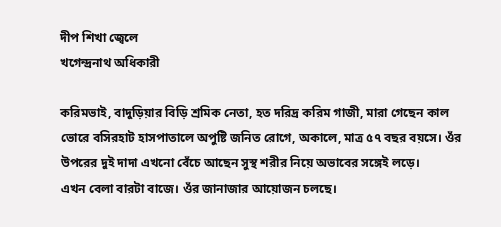দীপ শিখা জ্বেলে
খগেন্দ্রনাথ অধিকারী

করিমভাই, বাদুড়িয়ার বিড়ি শ্রমিক নেতা, হত দরিদ্র করিম গাজী, মারা গেছেন কাল ভোরে বসিরহাট হাসপাতালে অপুষ্টি জনিত রোগে, অকালে, মাত্র ৫৭ বছর বয়সে। ওঁর উপরের দুই দাদা এখনো বেঁচে আছেন সুস্থ শরীর নিয়ে অভাবের সঙ্গেই লড়ে।
এখন বেলা বারটা বাজে। ওঁর জানাজার আয়োজন চলছে।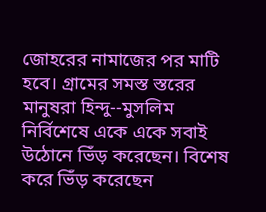জোহরের নামাজের পর মাটি হবে। গ্রামের সমস্ত স্তরের মানুষরা হিন্দু--মুসলিম নির্বিশেষে একে একে সবাই উঠোনে ভিঁড় করেছেন। বিশেষ করে ভিঁড় করেছেন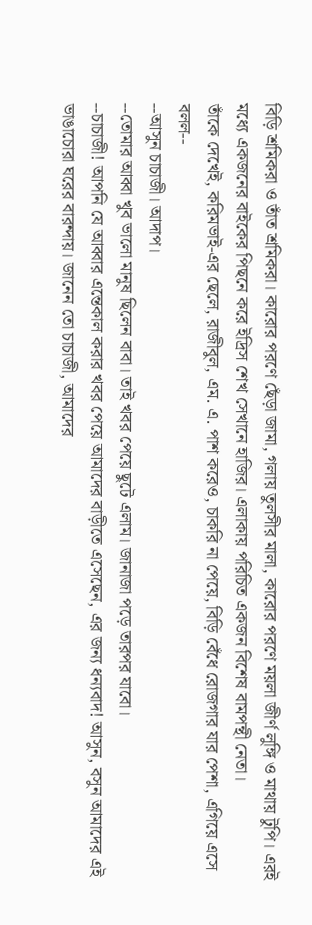বিড়ি শ্রমিকরা ও তাঁত শ্রমিকরা। কারোর পরণে ছেঁড়া জামা, গলায় তুলসীর মালা, কারোর পরণে ময়লা জীর্ণ লুঙ্গি ও মাথায় টুপি। এরই মধ্যে একজনের বাইকের পিছনে করে ইদ্রিস শেখ সেখানে হাজির। এলাকায় পরিচিত একজন বিশেষ বামপন্থী নেতা।
তাঁকে দেখেই, করিমভাই-এর ছেলে, রাজীবুল, এম. এ. পাশ করেও, চাকরি না পেয়ে, বিড়ি বেঁধে রোজগার যার পেশা, এগিয়ে এসে বলল--
--আসুন চাচাজী। আদাপ।
--তোমার আব্বা খুব ভালো মানুষ ছিলেন বাবা। তাই খবর পেয়ে ছুটে এলাম। জানাজা পড়ে তারপর যাবো।
--চাচাজী! আপনি যে আব্বার এন্তেকাল করার খবর পেয়ে আমাদের বাড়ীতে এসেছেন, এর জন্য ধন্যবাদ! আসুন, বসুন আমাদের এই ভাঙাচোরা ঘরের বারন্দায়। জানেন তো চাচাজী, আমাদের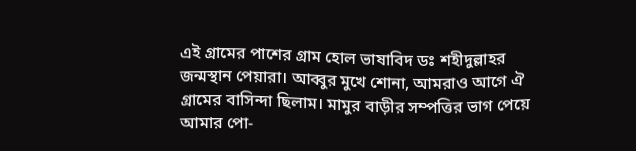এই গ্রামের পাশের গ্রাম হোল ভাষাবিদ ডঃ শহীদুল্লাহর জন্মস্থান পেয়ারা। আব্বুর মুখে শোনা, আমরাও আগে ঐ গ্রামের বাসিন্দা ছিলাম। মামুর বাড়ীর সম্পত্তির ভাগ পেয়ে আমার পো-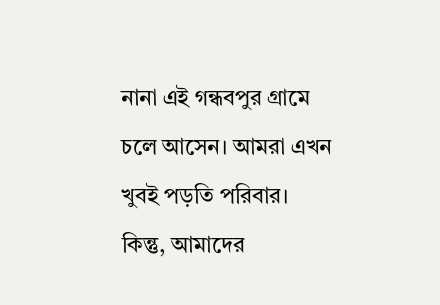নানা এই গন্ধবপুর গ্রামে চলে আসেন। আমরা এখন খুবই পড়তি পরিবার। কিন্তু, আমাদের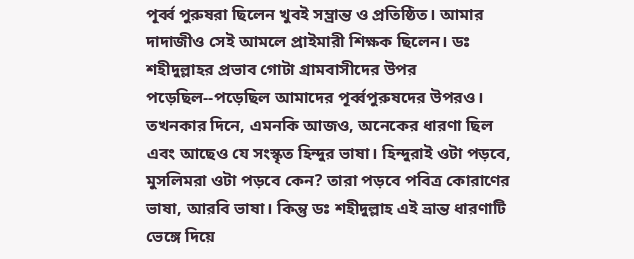পূর্ব্ব পুরুষরা ছিলেন খুবই সম্ভ্রান্ত ও প্রতিষ্ঠিত। আমার দাদাজীও সেই আমলে প্রাইমারী শিক্ষক ছিলেন। ডঃ শহীদুল্লাহর প্রভাব গোটা গ্রামবাসীদের উপর পড়েছিল--পড়েছিল আমাদের পূর্ব্বপুরুষদের উপরও। তখনকার দিনে, এমনকি আজও, অনেকের ধারণা ছিল এবং আছেও যে সংস্কৃত হিন্দুর ভাষা। হিন্দুরাই ওটা পড়বে, মুসলিমরা ওটা পড়বে কেন? তারা পড়বে পবিত্র কোরাণের ভাষা, আরবি ভাষা। কিন্তু ডঃ শহীদুল্লাহ এই ভ্রান্ত ধারণাটি ভেঙ্গে দিয়ে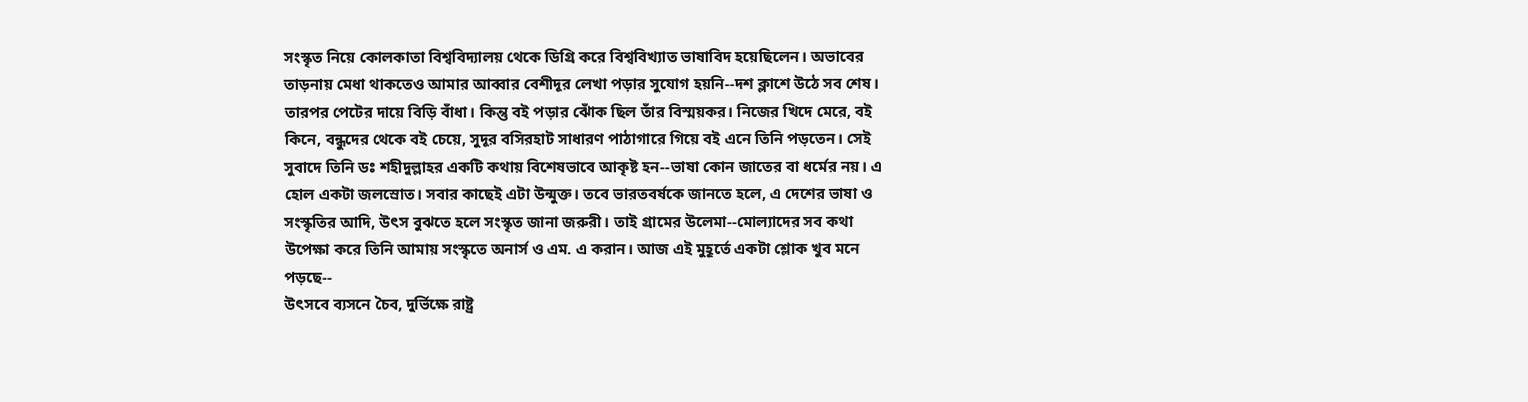সংস্কৃত নিয়ে কোলকাতা বিশ্ববিদ্যালয় থেকে ডিগ্রি করে বিশ্ববিখ্যাত ভাষাবিদ হয়েছিলেন। অভাবের তাড়নায় মেধা থাকতেও আমার আব্বার বেশীদূর লেখা পড়ার সুযোগ হয়নি--দশ ক্লাশে উঠে সব শেষ। তারপর পেটের দায়ে বিড়ি বাঁধা। কিন্তু বই পড়ার ঝোঁক ছিল তাঁর বিস্ময়কর। নিজের খিদে মেরে, বই কিনে, বন্ধুদের থেকে বই চেয়ে, সুদূর বসিরহাট সাধারণ পাঠাগারে গিয়ে বই এনে তিনি পড়তেন। সেই সুবাদে তিনি ডঃ শহীদুল্লাহর একটি কথায় বিশেষভাবে আকৃষ্ট হন--ভাষা কোন জাতের বা ধর্মের নয়। এ হোল একটা জলস্রোত। সবার কাছেই এটা উন্মুক্ত। তবে ভারতবর্ষকে জানতে হলে, এ দেশের ভাষা ও সংস্কৃতির আদি, উৎস বুঝতে হলে সংস্কৃত জানা জরুরী। তাই গ্রামের উলেমা--মোল্যাদের সব কথা উপেক্ষা করে তিনি আমায় সংস্কৃতে অনার্স ও এম. এ করান। আজ এই মুহূর্তে একটা শ্লোক খুব মনে পড়ছে--
উৎসবে ব্যসনে চৈব, দুর্ভিক্ষে রাষ্ট্র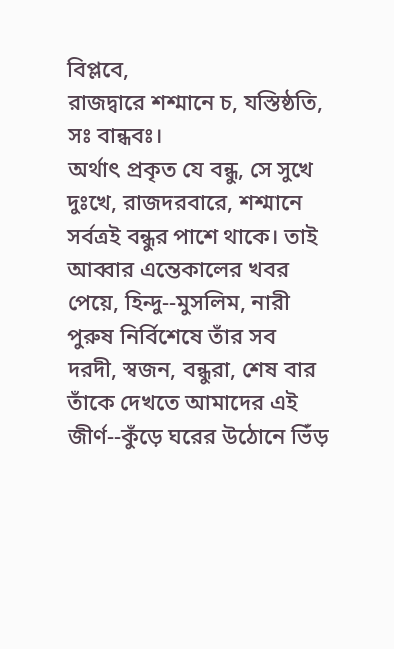বিপ্লবে,
রাজদ্বারে শশ্মানে চ, যস্তিষ্ঠতি, সঃ বান্ধবঃ।
অর্থাৎ প্রকৃত যে বন্ধু, সে সুখে দুঃখে, রাজদরবারে, শশ্মানে সর্বত্রই বন্ধুর পাশে থাকে। তাই আব্বার এন্তেকালের খবর পেয়ে, হিন্দু--মুসলিম, নারী পুরুষ নির্বিশেষে তাঁর সব দরদী, স্বজন, বন্ধুরা, শেষ বার তাঁকে দেখতে আমাদের এই জীর্ণ--কুঁড়ে ঘরের উঠোনে ভিঁড়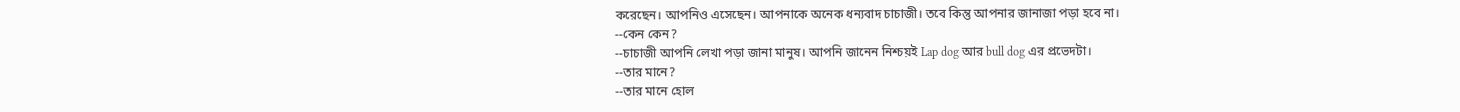করেছেন। আপনিও এসেছেন। আপনাকে অনেক ধন্যবাদ চাচাজী। তবে কিন্তু আপনার জানাজা পড়া হবে না।
--কেন কেন?
--চাচাজী আপনি লেখা পড়া জানা মানুষ। আপনি জানেন নিশ্চয়ই Lap dog আর bull dog এর প্রভেদটা।
--তার মানে?
--তার মানে হোল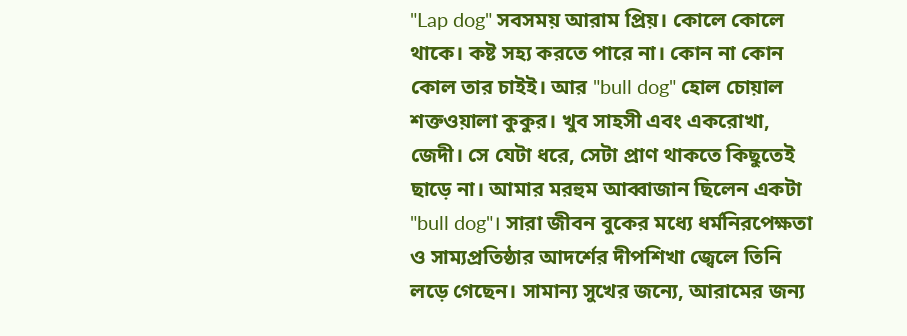"Lap dog" সবসময় আরাম প্রিয়। কোলে কোলে থাকে। কষ্ট সহ্য করতে পারে না। কোন না কোন কোল তার চাইই। আর "bull dog" হোল চোয়াল শক্তওয়ালা কুকুর। খুব সাহসী এবং একরোখা, জেদী। সে যেটা ধরে, সেটা প্রাণ থাকতে কিছুতেই ছাড়ে না। আমার মরহুম আব্বাজান ছিলেন একটা "bull dog"। সারা জীবন বুকের মধ্যে ধর্মনিরপেক্ষতা ও সাম্যপ্রতিষ্ঠার আদর্শের দীপশিখা জ্বেলে তিনি লড়ে গেছেন। সামান্য সুখের জন্যে, আরামের জন্য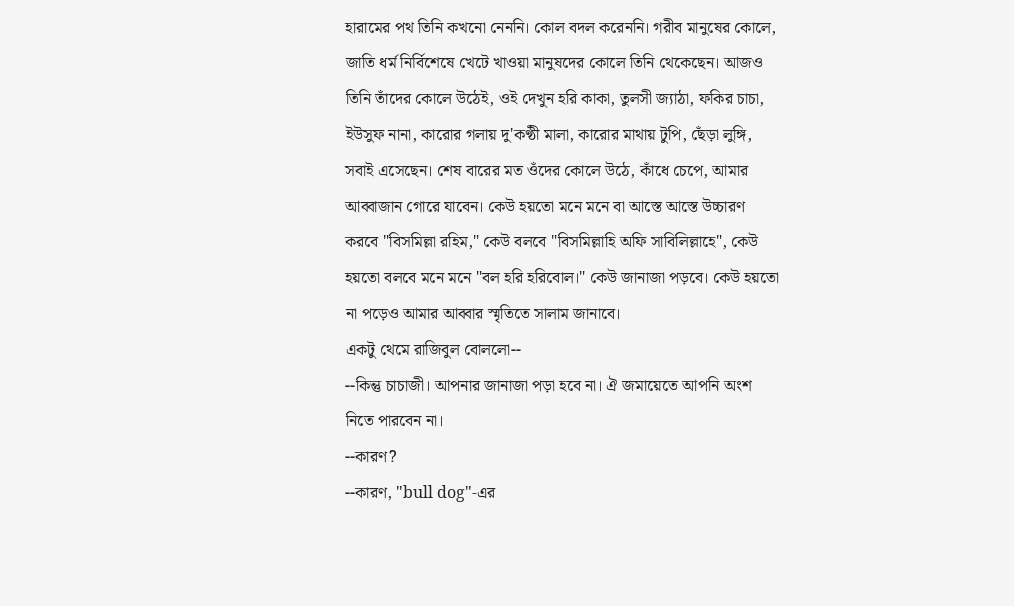হারামের পথ তিনি কখনো নেননি। কোল বদল করেননি। গরীব মানুষের কোলে, জাতি ধর্ম নির্বিশেষে খেটে খাওয়া মানুষদের কোলে তিনি থেকেছেন। আজও তিনি তাঁদের কোলে উঠেই, ওই দেখুন হরি কাকা, তুলসী জ্যাঠা, ফকির চাচা, ইউসুফ নানা, কারোর গলায় দু'কণ্ঠী মালা, কারোর মাথায় টুপি, ছেঁড়া লুঙ্গি, সবাই এসেছেন। শেষ বারের মত ওঁদের কোলে উঠে, কাঁধে চেপে, আমার আব্বাজান গোরে যাবেন। কেউ হয়তো মনে মনে বা আস্তে আস্তে উচ্চারণ করবে "বিসমিল্লা রহিম," কেউ বলবে "বিসমিল্লাহি অফি সাবিলিল্লাহে", কেউ হয়তো বলবে মনে মনে "বল হরি হরিবোল।" কেউ জানাজা পড়বে। কেউ হয়তো না পড়েও আমার আব্বার স্মৃতিতে সালাম জানাবে।
একটু থেমে রাজিবুল বোললো--
--কিন্তু চাচাজী। আপনার জানাজা পড়া হবে না। ঐ জমায়েতে আপনি অংশ নিতে পারবেন না।
--কারণ?
--কারণ, "bull dog"-এর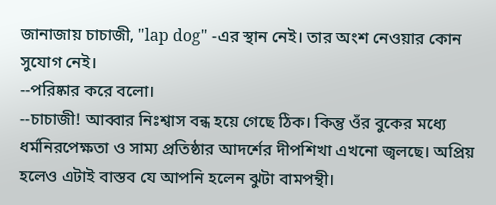জানাজায় চাচাজী, "lap dog" -এর স্থান নেই। তার অংশ নেওয়ার কোন সুযোগ নেই।
--পরিষ্কার করে বলো।
--চাচাজী! আব্বার নিঃশ্বাস বন্ধ হয়ে গেছে ঠিক। কিন্তু ওঁর বুকের মধ্যে ধর্মনিরপেক্ষতা ও সাম্য প্রতিষ্ঠার আদর্শের দীপশিখা এখনো জ্বলছে। অপ্রিয় হলেও এটাই বাস্তব যে আপনি হলেন ঝুটা বামপন্থী।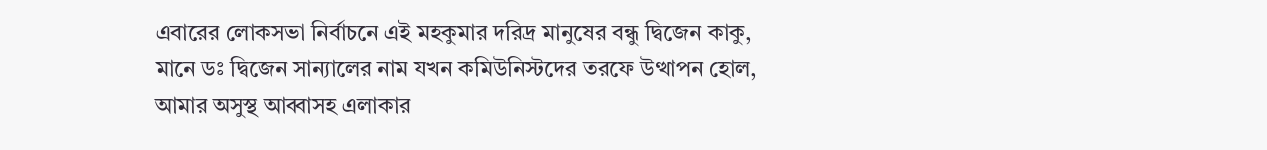এবারের লোকসভা নির্বাচনে এই মহকুমার দরিদ্র মানুষের বন্ধু দ্বিজেন কাকু, মানে ডঃ দ্বিজেন সান্যালের নাম যখন কমিউনিস্টদের তরফে উত্থাপন হোল, আমার অসুস্থ আব্বাসহ এলাকার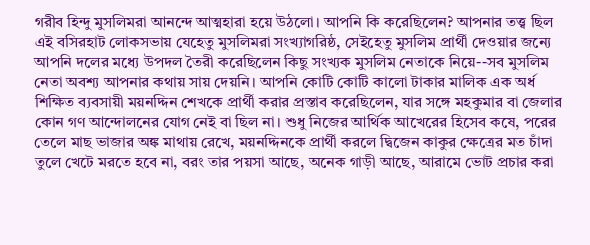গরীব হিন্দু মুসলিমরা আনন্দে আত্মহারা হয়ে উঠলো। আপনি কি করেছিলেন? আপনার তত্ত্ব ছিল এই বসিরহাট লোকসভায় যেহেতু মুসলিমরা সংখ্যাগরিষ্ঠ, সেইহেতু মুসলিম প্রার্থী দেওয়ার জন্যে আপনি দলের মধ্যে উপদল তৈরী করেছিলেন কিছু সংখ্যক মুসলিম নেতাকে নিয়ে--সব মুসলিম নেতা অবশ্য আপনার কথায় সায় দেয়নি। আপনি কোটি কোটি কালো টাকার মালিক এক অর্ধ শিক্ষিত ব্যবসায়ী ময়নদ্দিন শেখকে প্রার্থী করার প্রস্তাব করেছিলেন, যার সঙ্গে মহকুমার বা জেলার কোন গণ আন্দোলনের যোগ নেই বা ছিল না। শুধু নিজের আর্থিক আখেরের হিসেব কষে, পরের তেলে মাছ ভাজার অঙ্ক মাথায় রেখে, ময়নদ্দিনকে প্রার্থী করলে দ্বিজেন কাকুর ক্ষেত্রের মত চাঁদা তুলে খেটে মরতে হবে না, বরং তার পয়সা আছে, অনেক গাড়ী আছে, আরামে ভোট প্রচার করা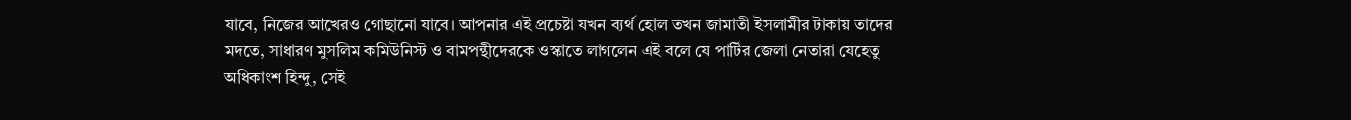যাবে, নিজের আখেরও গোছানো যাবে। আপনার এই প্রচেষ্টা যখন ব্যর্থ হোল তখন জামাতী ইসলামীর টাকায় তাদের মদতে, সাধারণ মুসলিম কমিউনিস্ট ও বামপন্থীদেরকে ওস্কাতে লাগলেন এই বলে যে পার্টির জেলা নেতারা যেহেতু অধিকাংশ হিন্দু, সেই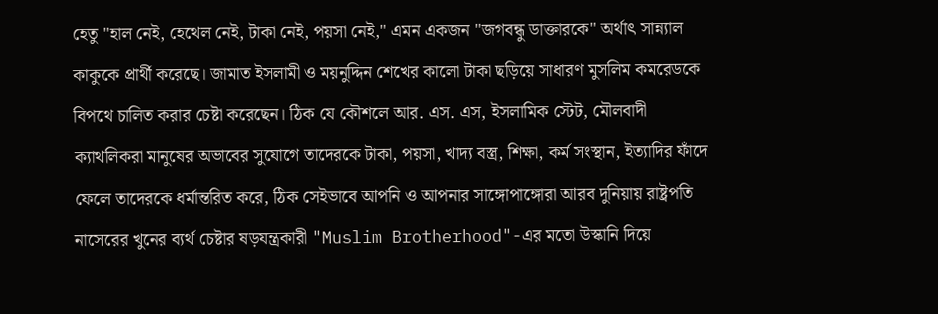হেতু "হাল নেই, হেথেল নেই, টাকা নেই, পয়সা নেই," এমন একজন "জগবন্ধু ডাক্তারকে" অর্থাৎ সান্ন্যাল কাকুকে প্রার্থী করেছে। জামাত ইসলামী ও ময়নুদ্দিন শেখের কালো টাকা ছড়িয়ে সাধারণ মুসলিম কমরেডকে বিপথে চালিত করার চেষ্টা করেছেন। ঠিক যে কৌশলে আর. এস. এস, ইসলামিক স্টেট, মৌলবাদী ক্যাথলিকরা মানুষের অভাবের সুযোগে তাদেরকে টাকা, পয়সা, খাদ্য বস্ত্র, শিক্ষা, কর্ম সংস্থান, ইত্যাদির ফাঁদে ফেলে তাদেরকে ধর্মান্তরিত করে, ঠিক সেইভাবে আপনি ও আপনার সাঙ্গোপাঙ্গোরা আরব দুনিয়ায় রাষ্ট্রপতি নাসেরের খুনের ব্যর্থ চেষ্টার ষড়যন্ত্রকারী "Muslim Brotherhood"-এর মতো উস্কানি দিয়ে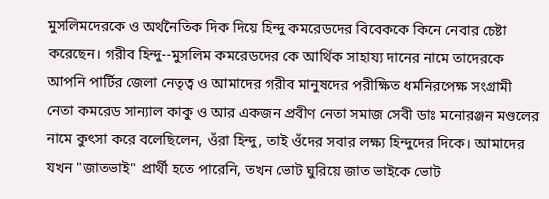মুসলিমদেরকে ও অর্থনৈতিক দিক দিয়ে হিন্দু কমরেডদের বিবেককে কিনে নেবার চেষ্টা করেছেন। গরীব হিন্দু--মুসলিম কমরেডদের কে আর্থিক সাহায্য দানের নামে তাদেরকে আপনি পার্টির জেলা নেতৃত্ব ও আমাদের গরীব মানুষদের পরীক্ষিত ধর্মনিরপেক্ষ সংগ্রামী নেতা কমরেড সান্যাল কাকু ও আর একজন প্রবীণ নেতা সমাজ সেবী ডাঃ মনোরঞ্জন মণ্ডলের নামে কুৎসা করে বলেছিলেন, ওঁরা হিন্দু, তাই ওঁদের সবার লক্ষ্য হিন্দুদের দিকে। আমাদের যখন "জাতভাই" প্রার্থী হতে পারেনি, তখন ভোট ঘুরিয়ে জাত ভাইকে ভোট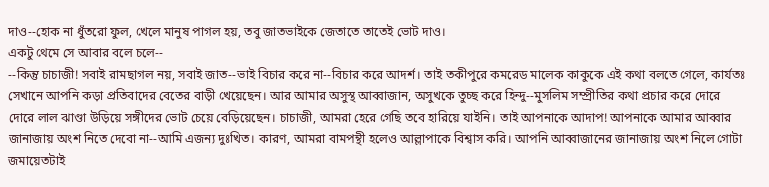দাও--হোক না ধুঁতরো ফুল, খেলে মানুষ পাগল হয়, তবু জাতভাইকে জেতাতে তাতেই ভোট দাও।
একটু থেমে সে আবার বলে চলে--
--কিন্তু চাচাজী! সবাই রামছাগল নয়, সবাই জাত--ভাই বিচার করে না--বিচার করে আদর্শ। তাই তকীপুরে কমরেড মালেক কাকুকে এই কথা বলতে গেলে, কার্যতঃ সেখানে আপনি কড়া প্রতিবাদের বেতের বাড়ী খেয়েছেন। আর আমার অসুস্থ আব্বাজান, অসুখকে তুচ্ছ করে হিন্দু--মুসলিম সম্প্রীতির কথা প্রচার করে দোরে দোরে লাল ঝাণ্ডা উড়িয়ে সঙ্গীদের ভোট চেয়ে বেড়িয়েছেন। চাচাজী, আমরা হেরে গেছি তবে হারিয়ে যাইনি। তাই আপনাকে আদাপ! আপনাকে আমার আব্বার জানাজায় অংশ নিতে দেবো না--আমি এজন্য দুঃখিত। কারণ, আমরা বামপন্থী হলেও আল্লাপাকে বিশ্বাস করি। আপনি আব্বাজানের জানাজায় অংশ নিলে গোটা জমায়েতটাই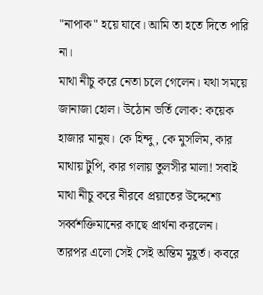"নাপাক" হয়ে যাবে। আমি তা হতে দিতে পারি না।
মাথা নীচু করে নেতা চলে গেলেন। যথা সময়ে জানাজা হোল। উঠোন ভর্তি লোক: কয়েক হাজার মানুষ। কে হিন্দু, কে মুসলিম, কার মাথায় টুপি, কার গলায় তুলসীর মালা! সবাই মাথা নীচু করে নীরবে প্রয়াতের উদ্দেশ্যে সর্ব্বশক্তিমানের কাছে প্রার্থনা করলেন। তারপর এলো সেই সেই অন্তিম মুহূর্ত। কবরে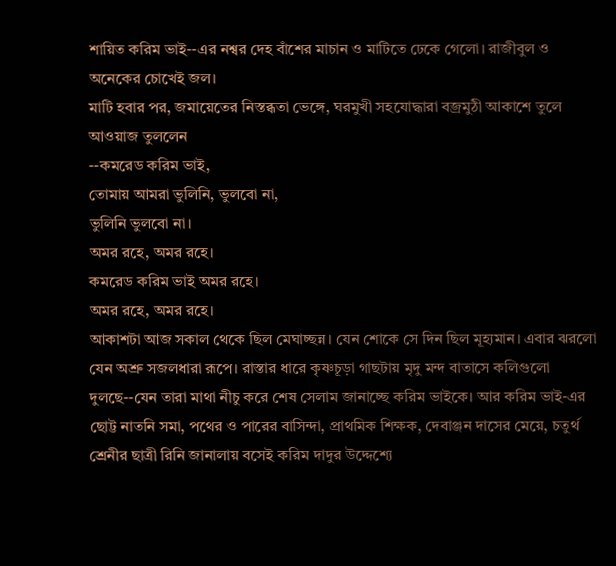শায়িত করিম ভাই--এর নশ্বর দেহ বাঁশের মাচান ও মাটিতে ঢেকে গেলো। রাজীবুল ও অনেকের চোখেই জল।
মাটি হবার পর, জমায়েতের নিস্তব্ধতা ভেঙ্গে, ঘরমুখী সহযোদ্ধারা বজ্রমুঠী আকাশে তুলে আওয়াজ তুললেন
--কমরেড করিম ভাই,
তোমায় আমরা ভুলিনি, ভুলবো না,
ভুলিনি ভুলবো না।
অমর রহে, অমর রহে।
কমরেড করিম ভাই অমর রহে।
অমর রহে, অমর রহে।
আকাশটা আজ সকাল থেকে ছিল মেঘাচ্ছন্ন। যেন শোকে সে দিন ছিল মূহ্যমান। এবার ঝরলো যেন অশ্রু সজলধারা রূপে। রাস্তার ধারে কৃষ্ণচূড়া গাছটায় মৃদু মন্দ বাতাসে কলিগুলো দুলছে--যেন তারা মাথা নীচু করে শেষ সেলাম জানাচ্ছে করিম ভাইকে। আর করিম ভাই-এর ছোট্ট নাতনি সমা, পথের ও পারের বাসিন্দা, প্রাথমিক শিক্ষক, দেবাঞ্জন দাসের মেয়ে, চতুর্থ শ্রেনীর ছাত্রী রিনি জানালায় বসেই করিম দাদুর উদ্দেশ্যে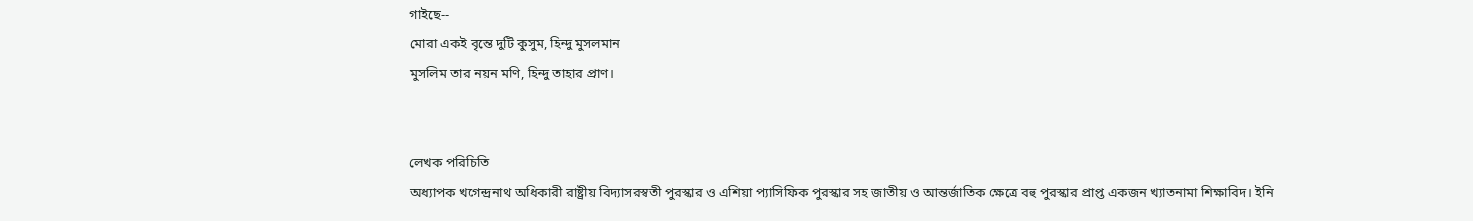গাইছে--
মোরা একই বৃন্তে দুটি কুসুম, হিন্দু মুসলমান
মুসলিম তার নয়ন মণি, হিন্দু তাহার প্রাণ।


লেখক পরিচিতি
অধ্যাপক খগেন্দ্রনাথ অধিকারী রাষ্ট্রীয় বিদ্যাসরস্বতী পুরস্কার ও এশিয়া প্যাসিফিক পুরস্কার সহ জাতীয় ও আন্তর্জাতিক ক্ষেত্রে বহু পুরস্কার প্রাপ্ত একজন খ্যাতনামা শিক্ষাবিদ। ইনি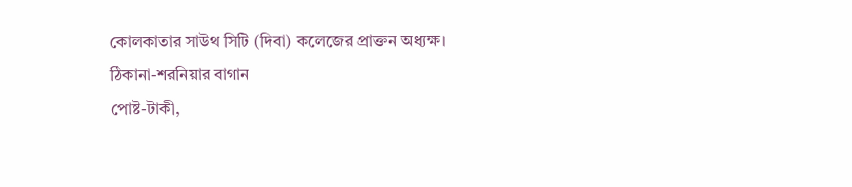কোলকাতার সাউথ সিটি (দিবা) কলেজের প্রাক্তন অধ্যক্ষ।
ঠিকানা-শরনিয়ার বাগান
পোষ্ট-টাকী,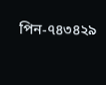পিন-৭৪৩৪২৯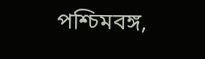পশ্চিমবঙ্গ,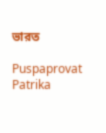ভারত

Puspaprovat Patrika